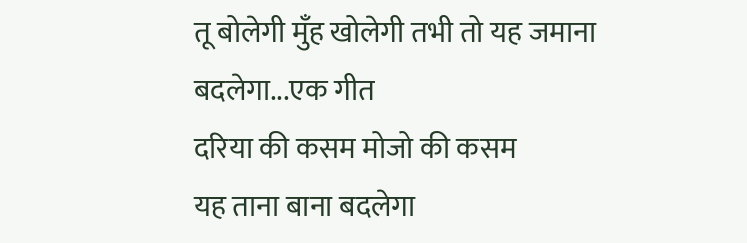तू बोलेगी मुँह खोलेगी तभी तो यह जमाना बदलेगा...एक गीत
दरिया की कसम मोजो की कसम
यह ताना बाना बदलेगा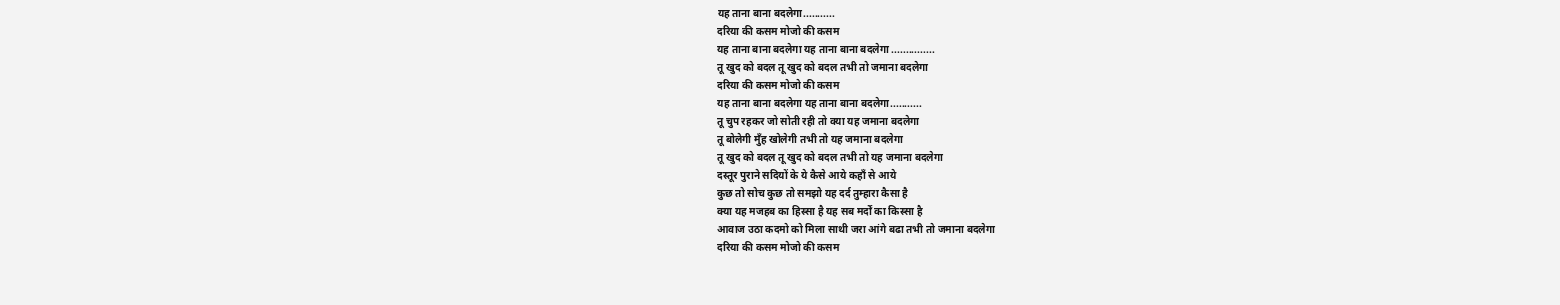यह ताना बाना बदलेगा...........
दरिया की कसम मोजो की कसम
यह ताना बाना बदलेगा यह ताना बाना बदलेगा ...............
तू खुद को बदल तू खुद को बदल तभी तो जमाना बदलेगा
दरिया की कसम मोजो की कसम
यह ताना बाना बदलेगा यह ताना बाना बदलेगा...........
तू चुप रहकर जो सोती रही तो क्या यह जमाना बदलेगा
तू बोलेगी मुँह खोलेगी तभी तो यह जमाना बदलेगा
तू खुद को बदल तू खुद को बदल तभी तो यह जमाना बदलेगा
दस्तूर पुराने सदियों के ये कैसे आये कहाँ से आये
कुछ तो सोच कुछ तो समझो यह दर्द तुम्हारा कैसा है
क्या यह मजहब का हिस्सा है यह सब मर्दों का किस्सा है
आवाज उठा कदमो को मिला साथी जरा आंगे बढा तभी तो जमाना बदलेगा
दरिया की कसम मोजो की कसम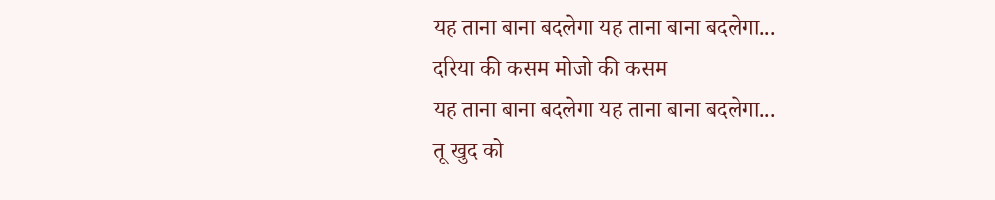यह ताना बाना बदलेगा यह ताना बाना बदलेगा...
दरिया की कसम मोजो की कसम
यह ताना बाना बदलेगा यह ताना बाना बदलेगा...
तू खुद को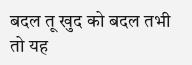बदल तू खुद को बदल तभी तो यह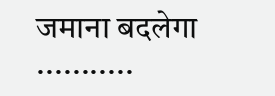जमाना बदलेगा ...........